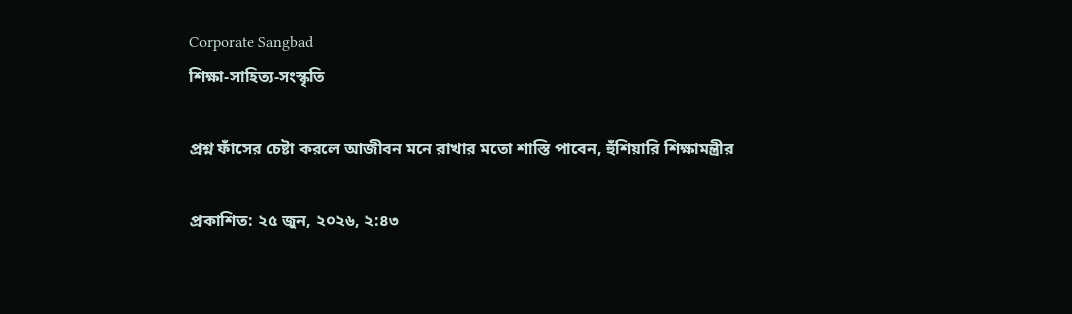Corporate Sangbad
শিক্ষা-সাহিত্য-সংস্কৃতি

প্রশ্ন ফাঁসের চেষ্টা করলে আজীবন মনে রাখার মতো শাস্তি পাবেন, হুঁশিয়ারি শিক্ষামন্ত্রীর

প্রকাশিত: ২৫ জুন, ২০২৬, ২:৪৩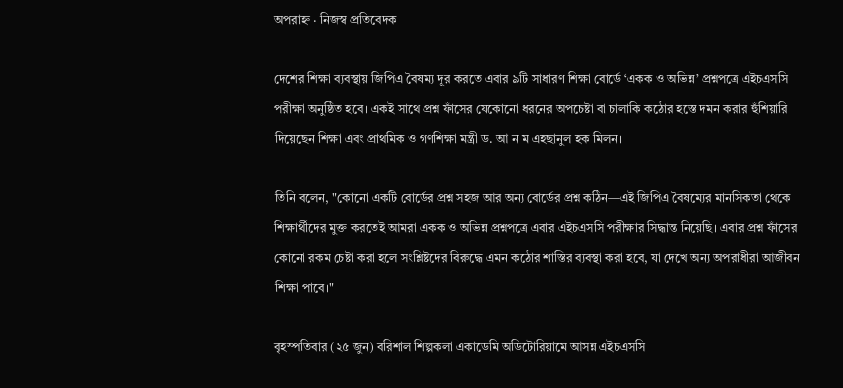অপরাহ্ন · নিজস্ব প্রতিবেদক

দেশের শিক্ষা ব্যবস্থায় জিপিএ বৈষম্য দূর করতে এবার ৯টি সাধারণ শিক্ষা বোর্ডে ‘একক ও অভিন্ন’ প্রশ্নপত্রে এইচএসসি পরীক্ষা অনুষ্ঠিত হবে। একই সাথে প্রশ্ন ফাঁসের যেকোনো ধরনের অপচেষ্টা বা চালাকি কঠোর হস্তে দমন করার হুঁশিয়ারি দিয়েছেন শিক্ষা এবং প্রাথমিক ও গণশিক্ষা মন্ত্রী ড. আ ন ম এহছানুল হক মিলন।

তিনি বলেন, "কোনো একটি বোর্ডের প্রশ্ন সহজ আর অন্য বোর্ডের প্রশ্ন কঠিন—এই জিপিএ বৈষম্যের মানসিকতা থেকে শিক্ষার্থীদের মুক্ত করতেই আমরা একক ও অভিন্ন প্রশ্নপত্রে এবার এইচএসসি পরীক্ষার সিদ্ধান্ত নিয়েছি। এবার প্রশ্ন ফাঁসের কোনো রকম চেষ্টা করা হলে সংশ্লিষ্টদের বিরুদ্ধে এমন কঠোর শাস্তির ব্যবস্থা করা হবে, যা দেখে অন্য অপরাধীরা আজীবন শিক্ষা পাবে।"

বৃহস্পতিবার (২৫ জুন) বরিশাল শিল্পকলা একাডেমি অডিটোরিয়ামে আসন্ন এইচএসসি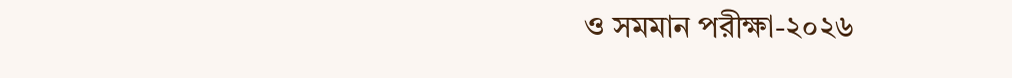ও সমমান পরীক্ষা-২০২৬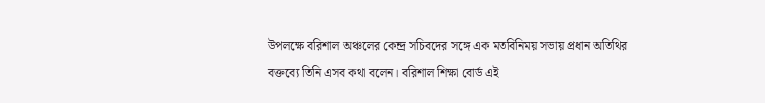উপলক্ষে বরিশাল অঞ্চলের কেন্দ্র সচিবদের সঙ্গে এক মতবিনিময় সভায় প্রধান অতিথির বক্তব্যে তিনি এসব কথা বলেন। বরিশাল শিক্ষা বোর্ড এই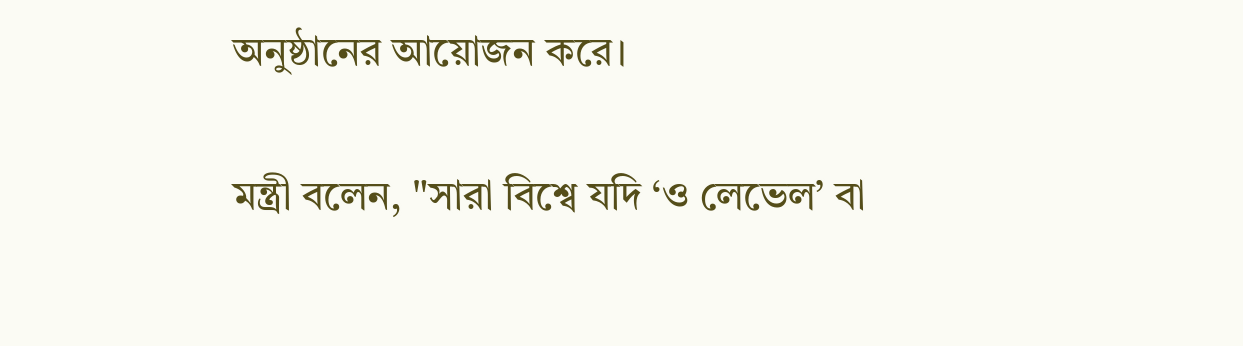অনুষ্ঠানের আয়োজন করে।

মন্ত্রী বলেন, "সারা বিশ্বে যদি ‘ও লেভেল’ বা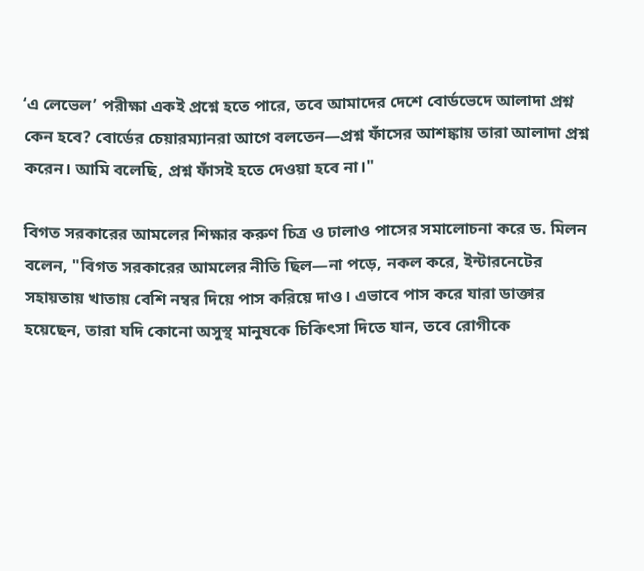‘এ লেভেল’ পরীক্ষা একই প্রশ্নে হতে পারে, তবে আমাদের দেশে বোর্ডভেদে আলাদা প্রশ্ন কেন হবে? বোর্ডের চেয়ারম্যানরা আগে বলতেন—প্রশ্ন ফাঁসের আশঙ্কায় তারা আলাদা প্রশ্ন করেন। আমি বলেছি, প্রশ্ন ফাঁসই হতে দেওয়া হবে না।"

বিগত সরকারের আমলের শিক্ষার করুণ চিত্র ও ঢালাও পাসের সমালোচনা করে ড. মিলন বলেন, "বিগত সরকারের আমলের নীতি ছিল—না পড়ে, নকল করে, ইন্টারনেটের সহায়তায় খাতায় বেশি নম্বর দিয়ে পাস করিয়ে দাও। এভাবে পাস করে যারা ডাক্তার হয়েছেন, তারা যদি কোনো অসুস্থ মানুষকে চিকিৎসা দিতে যান, তবে রোগীকে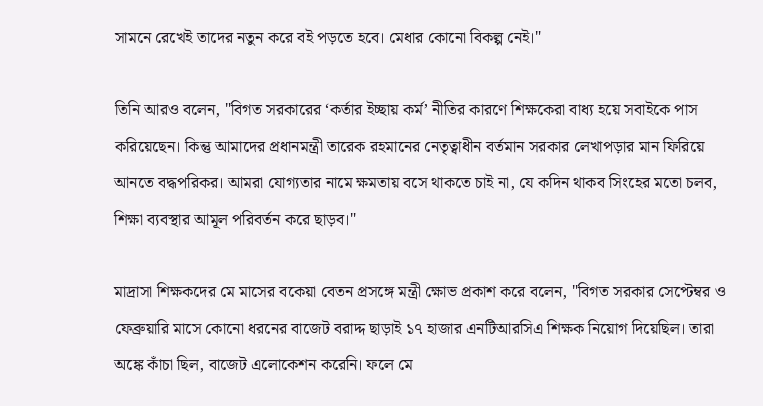সামনে রেখেই তাদের নতুন করে বই পড়তে হবে। মেধার কোনো বিকল্প নেই।"

তিনি আরও বলেন, "বিগত সরকারের ‘কর্তার ইচ্ছায় কর্ম’ নীতির কারণে শিক্ষকেরা বাধ্য হয়ে সবাইকে পাস করিয়েছেন। কিন্তু আমাদের প্রধানমন্ত্রী তারেক রহমানের নেতৃত্বাধীন বর্তমান সরকার লেখাপড়ার মান ফিরিয়ে আনতে বদ্ধপরিকর। আমরা যোগ্যতার নামে ক্ষমতায় বসে থাকতে চাই না, যে কদিন থাকব সিংহের মতো চলব, শিক্ষা ব্যবস্থার আমূল পরিবর্তন করে ছাড়ব।"

মাদ্রাসা শিক্ষকদের মে মাসের বকেয়া বেতন প্রসঙ্গে মন্ত্রী ক্ষোভ প্রকাশ করে বলেন, "বিগত সরকার সেপ্টেম্বর ও ফেব্রুয়ারি মাসে কোনো ধরনের বাজেট বরাদ্দ ছাড়াই ১৭ হাজার এনটিআরসিএ শিক্ষক নিয়োগ দিয়েছিল। তারা অঙ্কে কাঁচা ছিল, বাজেট এলোকেশন করেনি। ফলে মে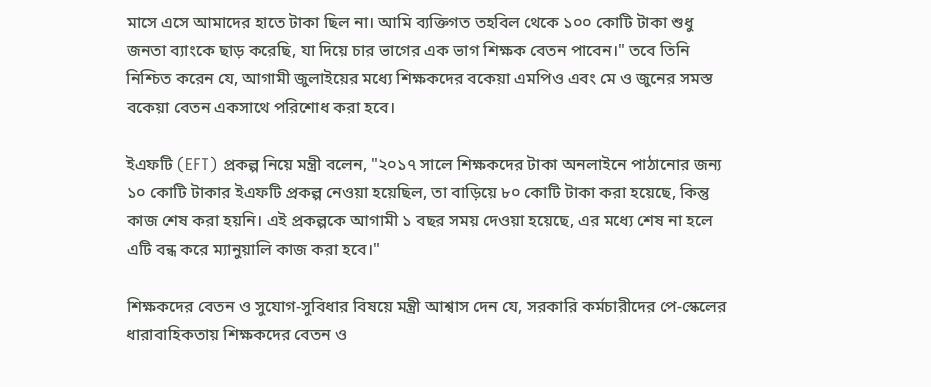মাসে এসে আমাদের হাতে টাকা ছিল না। আমি ব্যক্তিগত তহবিল থেকে ১০০ কোটি টাকা শুধু জনতা ব্যাংকে ছাড় করেছি, যা দিয়ে চার ভাগের এক ভাগ শিক্ষক বেতন পাবেন।" তবে তিনি নিশ্চিত করেন যে, আগামী জুলাইয়ের মধ্যে শিক্ষকদের বকেয়া এমপিও এবং মে ও জুনের সমস্ত বকেয়া বেতন একসাথে পরিশোধ করা হবে।

ইএফটি (EFT) প্রকল্প নিয়ে মন্ত্রী বলেন, "২০১৭ সালে শিক্ষকদের টাকা অনলাইনে পাঠানোর জন্য ১০ কোটি টাকার ইএফটি প্রকল্প নেওয়া হয়েছিল, তা বাড়িয়ে ৮০ কোটি টাকা করা হয়েছে, কিন্তু কাজ শেষ করা হয়নি। এই প্রকল্পকে আগামী ১ বছর সময় দেওয়া হয়েছে, এর মধ্যে শেষ না হলে এটি বন্ধ করে ম্যানুয়ালি কাজ করা হবে।"

শিক্ষকদের বেতন ও সুযোগ-সুবিধার বিষয়ে মন্ত্রী আশ্বাস দেন যে, সরকারি কর্মচারীদের পে-স্কেলের ধারাবাহিকতায় শিক্ষকদের বেতন ও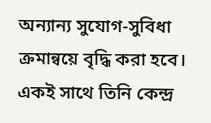অন্যান্য সুযোগ-সুবিধা ক্রমান্বয়ে বৃদ্ধি করা হবে। একই সাথে তিনি কেন্দ্র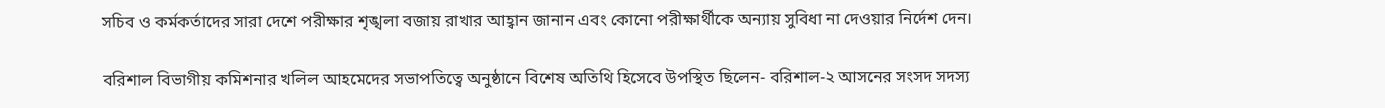সচিব ও কর্মকর্তাদের সারা দেশে পরীক্ষার শৃঙ্খলা বজায় রাখার আহ্বান জানান এবং কোনো পরীক্ষার্থীকে অন্যায় সুবিধা না দেওয়ার নির্দেশ দেন।

বরিশাল বিভাগীয় কমিশনার খলিল আহমেদের সভাপতিত্বে অনুষ্ঠানে বিশেষ অতিথি হিসেবে উপস্থিত ছিলেন- বরিশাল-২ আসনের সংসদ সদস্য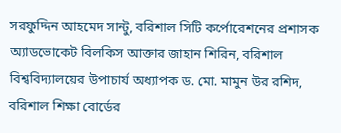সরফুদ্দিন আহমেদ সান্টু, বরিশাল সিটি কর্পোরেশনের প্রশাসক অ্যাডভোকেট বিলকিস আক্তার জাহান শিরিন, বরিশাল বিশ্ববিদ্যালয়ের উপাচার্য অধ্যাপক ড. মো. মামুন উর রশিদ, বরিশাল শিক্ষা বোর্ডের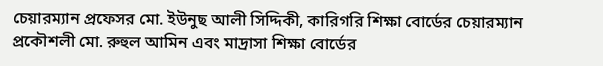চেয়ারম্যান প্রফেসর মো. ইউনুছ আলী সিদ্দিকী, কারিগরি শিক্ষা বোর্ডের চেয়ারম্যান প্রকৌশলী মো. রুহুল আমিন এবং মাদ্রাসা শিক্ষা বোর্ডের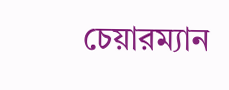চেয়ারম্যান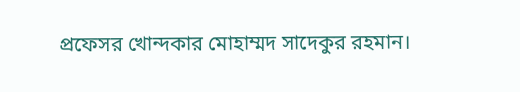প্রফেসর খোন্দকার মোহাম্মদ সাদেকুর রহমান।